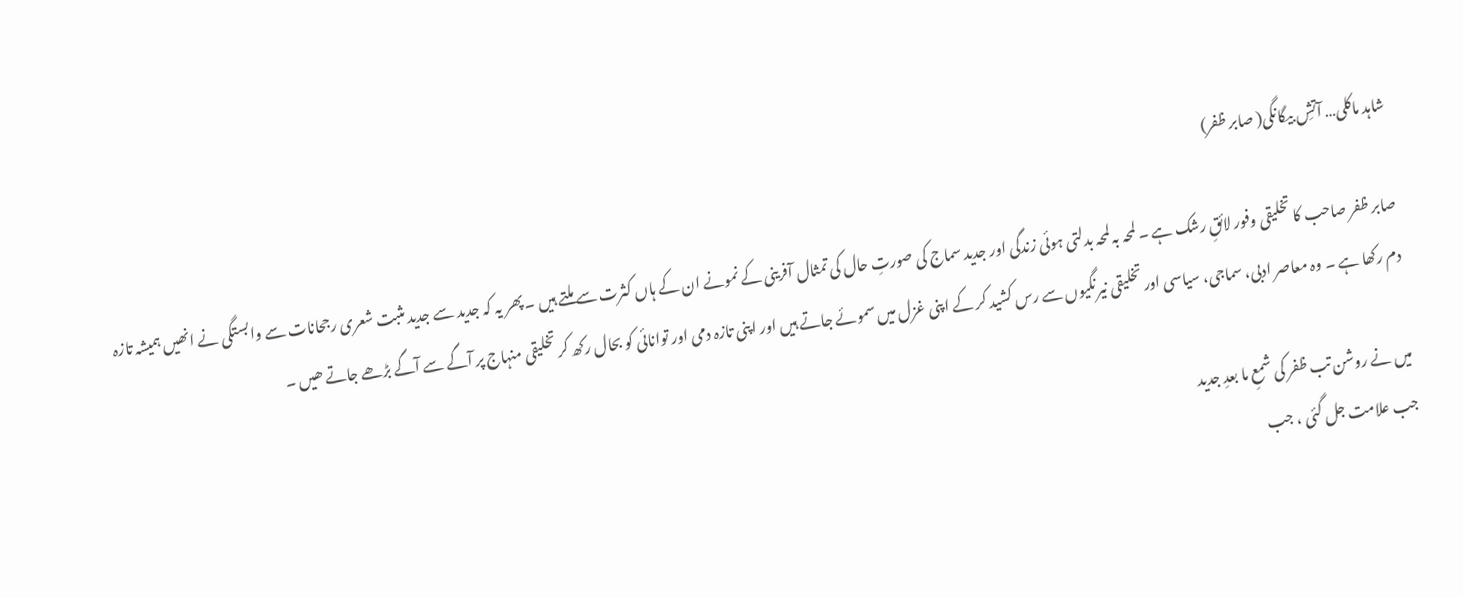شاہد ماکلی… آتشِ بیگانگی( صابر ظفر)

صابر ظفر صاحب کا تخلیقی وفور لائقِ رشک ہے ۔ لمحہ بہ لمحہ بدلتی ہوئی زندگی اور جدید سماج کی صورتِ حال کی تمثال آفرینی کے نمونے ان کے ہاں کثرت سے ملتے ہیں ۔ پھر یہ کہ جدید سے جدید مثبت شعری رجحانات سے وابستگی نے انھیں ہمیشہ تازہ دم رکھا ہے ۔ وہ معاصر ادبی، سماجی، سیاسی اور تخلیقی نیرنگیوں سے رس کشید کر کے اپنی غزل میں سموئے جاتے ہیں اور اپنی تازہ دمی اور توانائی کو بحال رکھ کر تخلیقی منہاج پر آگے سے آگے بڑھے جاتے ھیں ۔

میں نے روشن تب ظفر کی شمعِ ما بعدِ جدید
جب علامت جل گئی ، جب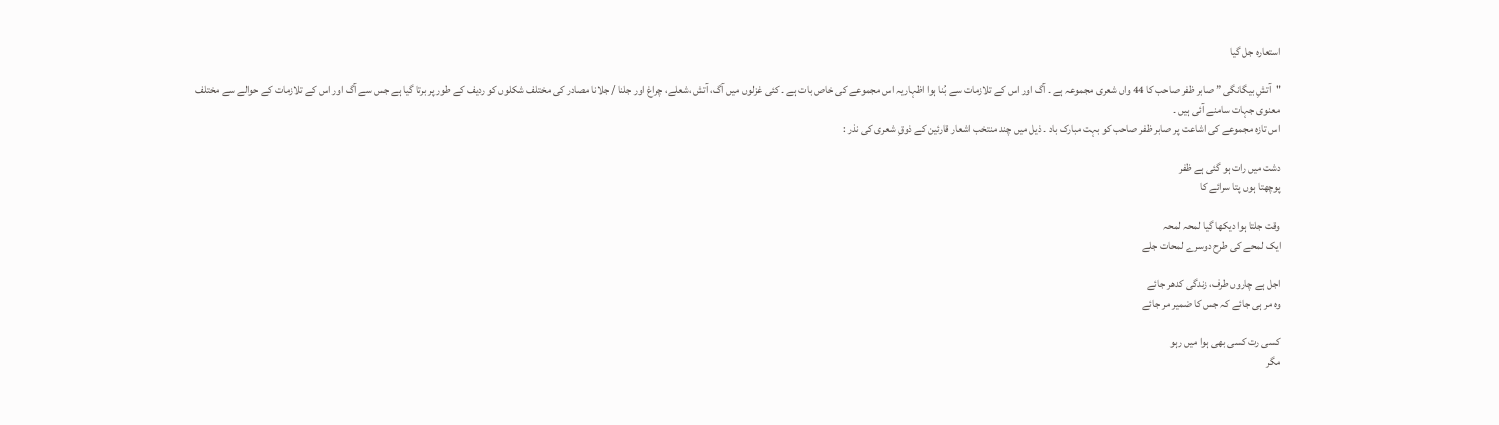استعارہ جل گیا

"آتشِ بیگانگی ” صابر ظفر صاحب کا 44 واں شعری مجموعہ ہے ۔ آگ اور اس کے تلازمات سے بُنا ہوا اظہاریہ اس مجموعے کی خاص بات ہے ۔ کئی غزلوں میں آگ، آتش ،شعلے، چراغ اور جلنا / جلانا مصادر کی مختلف شکلوں کو ردیف کے طور پر برتا گیا ہے جس سے آگ اور اس کے تلازمات کے حوالے سے مختلف معنوی جہات سامنے آئی ہیں ۔
اس تازہ مجموعے کی اشاعت پر صابر ظفر صاحب کو بہت مبارک باد ۔ ذیل میں چند منتخب اشعار قارئین کے ذوقِ شعری کی نذر :

دشت میں رات ہو گئی ہے ظفر
پوچھتا ہوں پتا سرائے کا

وقت جلتا ہوا دیکھا گیا لمحہ لمحہ
ایک لمحے کی طرح دوسرے لمحات جلے

اجل ہے چاروں طرف، زندگی کدھر جائے
وہ مر ہی جائے کہ جس کا ضمیر مر جائے

کسی رت کسی بھی ہوا میں رہو
مگر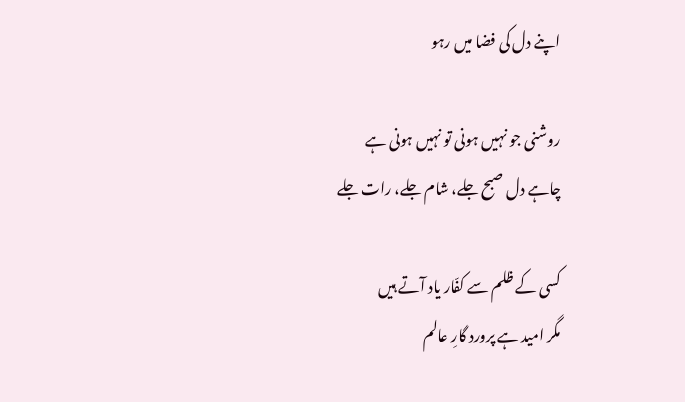اپنے دل کی فضا میں رہو

روشنی جو نہیں ہونی تو نہیں ہونی ہے
چاہے دل صبح جلے، شام جلے، رات جلے

کسی کے ظلم سے کفّار یاد آتے ہیں
مگر امید ہے پرورد گارِ عالم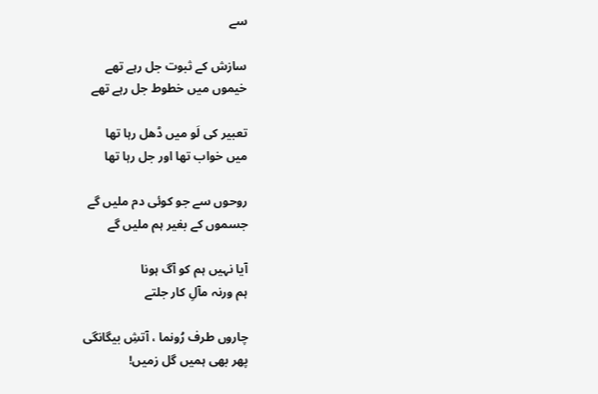سے

سازش کے ثبوت جل رہے تھے
خیموں میں خطوط جل رہے تھے

تعبیر کی لَو میں ڈھل رہا تھا
میں خواب تھا اور جل رہا تھا

روحوں سے جو کوئی دم ملیں گے
جسموں کے بغیر ہم ملیں گے

آیا نہیں ہم کو آگ ہونا
ہم ورنہ مآلِ کار جلتے

چاروں طرف رُونما ، آتشِ بیگانگی
پھر بھی ہمیں گل زمیں!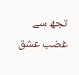تجھ سے غضب عشق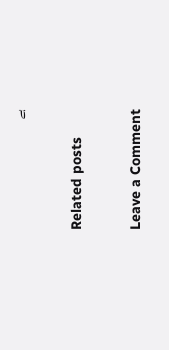ہے

Related posts

Leave a Comment